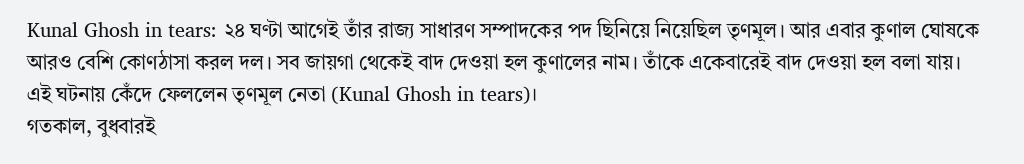Kunal Ghosh in tears: ২৪ ঘণ্টা আগেই তাঁর রাজ্য সাধারণ সম্পাদকের পদ ছিনিয়ে নিয়েছিল তৃণমূল। আর এবার কুণাল ঘোষকে আরও বেশি কোণঠাসা করল দল। সব জায়গা থেকেই বাদ দেওয়া হল কুণালের নাম। তাঁকে একেবারেই বাদ দেওয়া হল বলা যায়। এই ঘটনায় কেঁদে ফেললেন তৃণমূল নেতা (Kunal Ghosh in tears)।
গতকাল, বুধবারই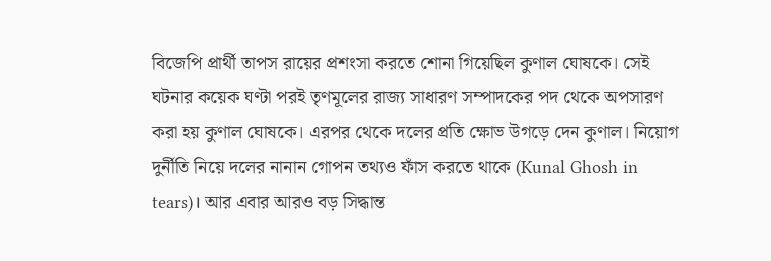বিজেপি প্রার্থী তাপস রায়ের প্রশংসা করতে শোনা গিয়েছিল কুণাল ঘোষকে। সেই ঘটনার কয়েক ঘণ্টা পরই তৃণমূলের রাজ্য সাধারণ সম্পাদকের পদ থেকে অপসারণ করা হয় কুণাল ঘোষকে। এরপর থেকে দলের প্রতি ক্ষোভ উগড়ে দেন কুণাল। নিয়োগ দুর্নীতি নিয়ে দলের নানান গোপন তথ্যও ফাঁস করতে থাকে (Kunal Ghosh in tears)। আর এবার আরও বড় সিদ্ধান্ত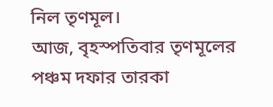নিল তৃণমূল।
আজ, বৃহস্পতিবার তৃণমূলের পঞ্চম দফার তারকা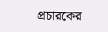প্রচারকের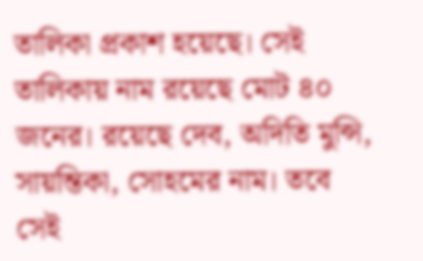তালিকা প্রকাশ হয়েছে। সেই তালিকায় নাম রয়েছে মোট ৪০ জনের। রয়েছে দেব, অদিতি মুন্সি, সায়ন্তিকা, সোহমের নাম। তবে সেই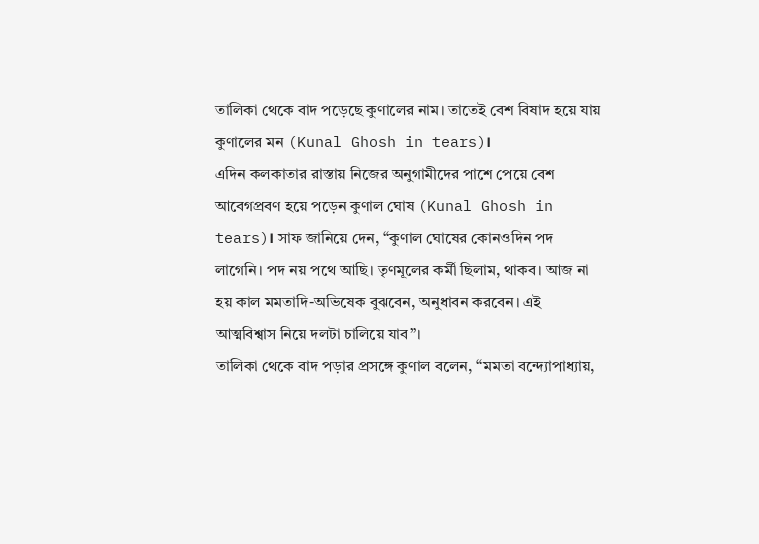তালিকা থেকে বাদ পড়েছে কুণালের নাম। তাতেই বেশ বিষাদ হয়ে যায় কুণালের মন (Kunal Ghosh in tears)।
এদিন কলকাতার রাস্তায় নিজের অনুগামীদের পাশে পেয়ে বেশ আবেগপ্রবণ হয়ে পড়েন কুণাল ঘোষ (Kunal Ghosh in tears)। সাফ জানিয়ে দেন, “কুণাল ঘোষের কোনওদিন পদ লাগেনি। পদ নয় পথে আছি। তৃণমূলের কর্মী ছিলাম, থাকব। আজ না হয় কাল মমতাদি-অভিষেক বুঝবেন, অনুধাবন করবেন। এই আত্মবিশ্বাস নিয়ে দলটা চালিয়ে যাব”।
তালিকা থেকে বাদ পড়ার প্রসঙ্গে কুণাল বলেন, “মমতা বন্দ্যোপাধ্যায়,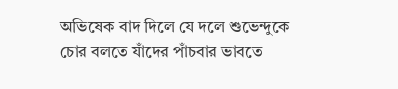অভিষেক বাদ দিলে যে দলে শুভেন্দুকে চোর বলতে যাঁদের পাঁচবার ভাবতে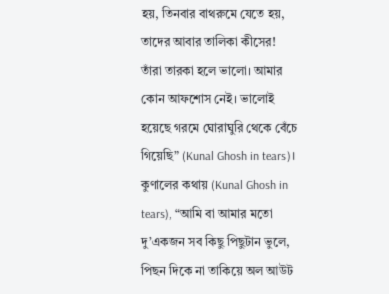হয়, তিনবার বাথরুমে যেতে হয়, তাদের আবার তালিকা কীসের! তাঁরা তারকা হলে ভালো। আমার কোন আফশোস নেই। ভালোই হয়েছে গরমে ঘোরাঘুরি থেকে বেঁচে গিয়েছি” (Kunal Ghosh in tears)।
কুণালের কথায় (Kunal Ghosh in tears), “আমি বা আমার মতো দু’একজন সব কিছু পিছুটান ভুলে, পিছন দিকে না তাকিয়ে অল আউট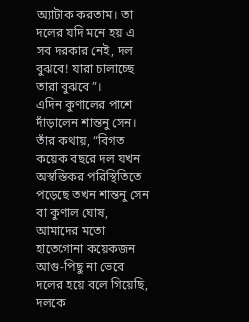অ্যাটাক করতাম। তা দলের যদি মনে হয় এ সব দরকার নেই, দল বুঝবে! যারা চালাচ্ছে তারা বুঝবে”।
এদিন কুণালের পাশে দাঁড়ালেন শান্তনু সেন। তাঁর কথায়, “বিগত কয়েক বছরে দল যখন অস্বস্তিকর পরিস্থিতিতে পড়েছে তখন শান্তনু সেন বা কুণাল ঘোষ, আমাদের মতো হাতেগোনা কয়েকজন আগু-পিছু না ভেবে দলের হয়ে বলে গিয়েছি, দলকে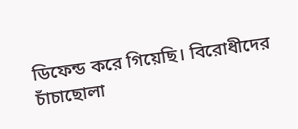ডিফেন্ড করে গিয়েছি। বিরোধীদের চাঁচাছোলা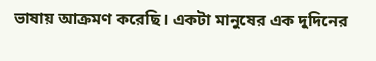ভাষায় আক্রমণ করেছি। একটা মানুষের এক দুদিনের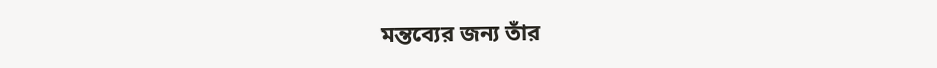মন্তব্যের জন্য তাঁর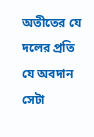অতীতের যে দলের প্রতি যে অবদান সেটা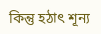কিন্তু হঠাৎ শূন্য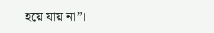হয়ে যায় না”।